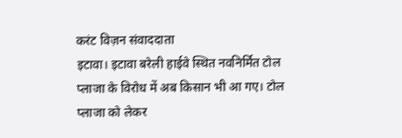करंट विज़न संवाददाता
इटावा। इटावा बरेली हाईवे स्थित नवनिर्मित टोल प्लाजा के विरोध में अब किसान भी आ गए। टोल प्लाजा को लेकर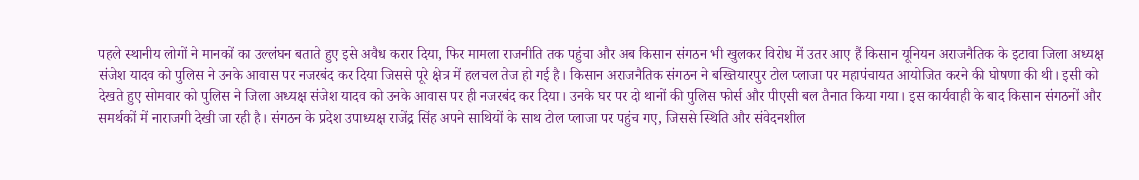पहले स्थानीय लोगों ने मानकों का उल्लंघन बताते हुए इसे अवैध करार दिया, फिर मामला राजनीति तक पहुंचा और अब किसान संगठन भी खुलकर विरोध में उतर आए हैं किसान यूनियन अराजनैतिक के इटावा जिला अध्यक्ष संजेश यादव को पुलिस ने उनके आवास पर नजरबंद कर दिया जिससे पूरे क्षेत्र में हलचल तेज हो गई है। किसान अराजनैतिक संगठन ने बख्तियारपुर टोल प्लाजा पर महापंचायत आयोजित करने की घोषणा की थी। इसी को देखते हुए सोमवार को पुलिस ने जिला अध्यक्ष संजेश यादव को उनके आवास पर ही नजरबंद कर दिया। उनके घर पर दो थानों की पुलिस फोर्स और पीएसी बल तैनात किया गया। इस कार्यवाही के बाद किसान संगठनों और समर्थकों में नाराजगी देखी जा रही है। संगठन के प्रदेश उपाध्यक्ष राजेंद्र सिंह अपने साथियों के साथ टोल प्लाजा पर पहुंच गए, जिससे स्थिति और संवेदनशील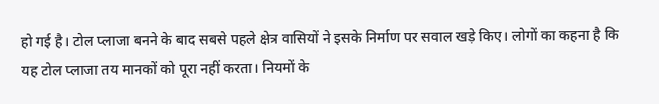हो गई है। टोल प्लाजा बनने के बाद सबसे पहले क्षेत्र वासियों ने इसके निर्माण पर सवाल खड़े किए। लोगों का कहना है कि यह टोल प्लाजा तय मानकों को पूरा नहीं करता। नियमों के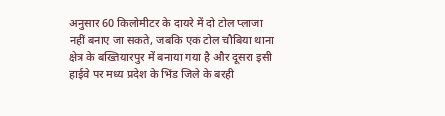अनुसार 60 किलोमीटर के दायरे में दो टोल प्लाजा नहीं बनाए जा सकते, जबकि एक टोल चौबिया थाना क्षेत्र के बख्तियारपुर में बनाया गया है और दूसरा इसी हाईवे पर मध्य प्रदेश के भिंड जिले के बरही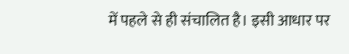में पहले से ही संचालित है। इसी आधार पर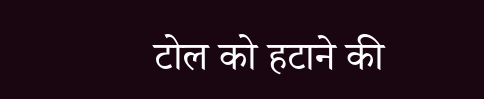टोल को हटाने की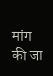मांग की जा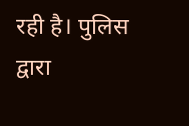रही है। पुलिस द्वारा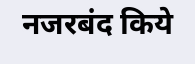नजरबंद किये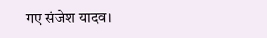गए संजेश यादव।